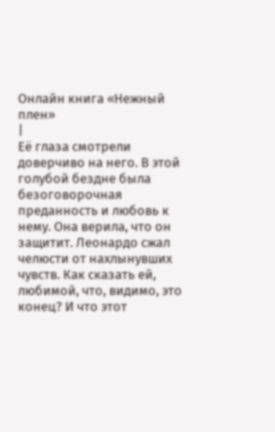Онлайн книга «Нежный плен»
|
Её глаза смотрели доверчиво на него. В этой голубой бездне была безоговорочная преданность и любовь к нему. Она верила, что он защитит. Леонардо сжал челюсти от нахлынувших чувств. Как сказать ей, любимой, что, видимо, это конец? И что этот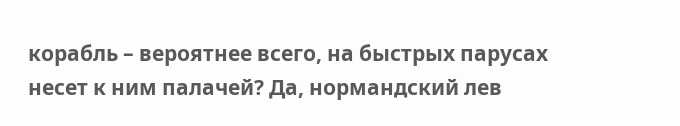корабль – вероятнее всего, на быстрых парусах несет к ним палачей? Да, нормандский лев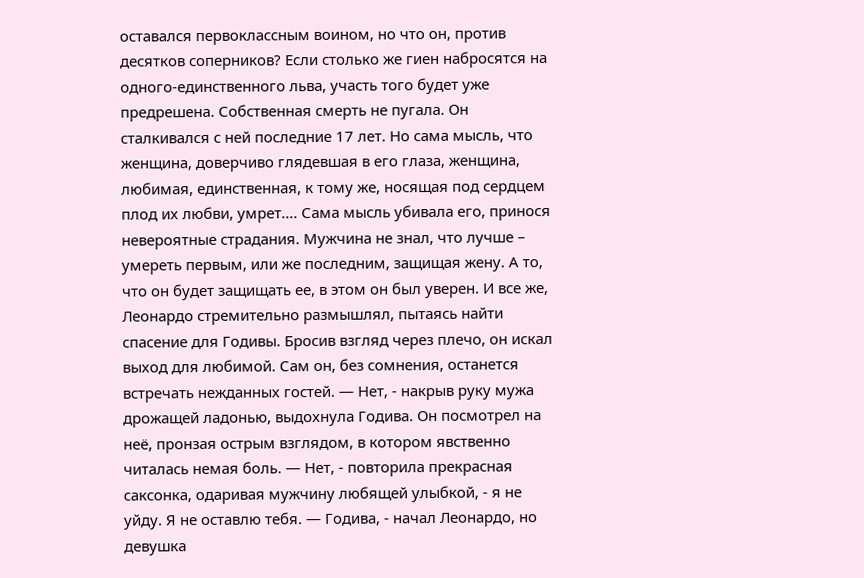оставался первоклассным воином, но что он, против десятков соперников? Если столько же гиен набросятся на одного-единственного льва, участь того будет уже предрешена. Собственная смерть не пугала. Он сталкивался с ней последние 17 лет. Но сама мысль, что женщина, доверчиво глядевшая в его глаза, женщина, любимая, единственная, к тому же, носящая под сердцем плод их любви, умрет…. Сама мысль убивала его, принося невероятные страдания. Мужчина не знал, что лучше – умереть первым, или же последним, защищая жену. А то, что он будет защищать ее, в этом он был уверен. И все же, Леонардо стремительно размышлял, пытаясь найти спасение для Годивы. Бросив взгляд через плечо, он искал выход для любимой. Сам он, без сомнения, останется встречать нежданных гостей. — Нет, - накрыв руку мужа дрожащей ладонью, выдохнула Годива. Он посмотрел на неё, пронзая острым взглядом, в котором явственно читалась немая боль. — Нет, - повторила прекрасная саксонка, одаривая мужчину любящей улыбкой, - я не уйду. Я не оставлю тебя. — Годива, - начал Леонардо, но девушка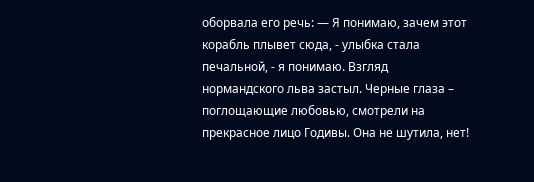оборвала его речь: — Я понимаю, зачем этот корабль плывет сюда, - улыбка стала печальной, - я понимаю. Взгляд нормандского льва застыл. Черные глаза – поглощающие любовью, смотрели на прекрасное лицо Годивы. Она не шутила, нет!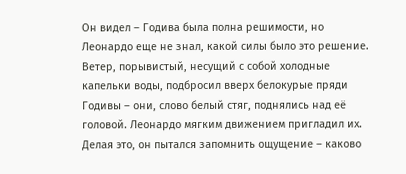Он видел – Годива была полна решимости, но Леонардо еще не знал, какой силы было это решение. Ветер, порывистый, несущий с собой холодные капельки воды, подбросил вверх белокурые пряди Годивы – они, слово белый стяг, поднялись над её головой. Леонардо мягким движением пригладил их. Делая это, он пытался запомнить ощущение – каково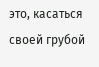это, касаться своей грубой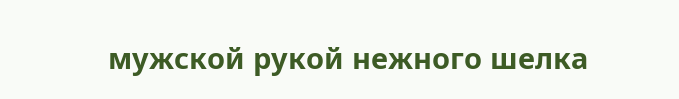мужской рукой нежного шелка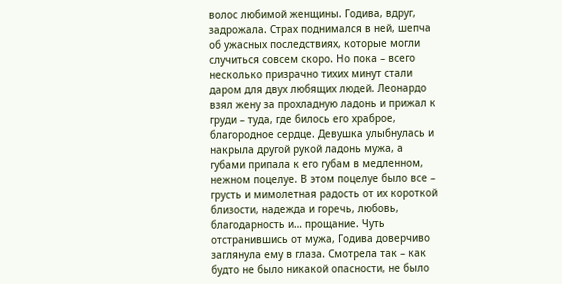волос любимой женщины. Годива, вдруг, задрожала. Страх поднимался в ней, шепча об ужасных последствиях, которые могли случиться совсем скоро. Но пока – всего несколько призрачно тихих минут стали даром для двух любящих людей. Леонардо взял жену за прохладную ладонь и прижал к груди – туда, где билось его храброе, благородное сердце. Девушка улыбнулась и накрыла другой рукой ладонь мужа, а губами припала к его губам в медленном, нежном поцелуе. В этом поцелуе было все – грусть и мимолетная радость от их короткой близости, надежда и горечь, любовь, благодарность и… прощание. Чуть отстранившись от мужа, Годива доверчиво заглянула ему в глаза. Смотрела так – как будто не было никакой опасности, не было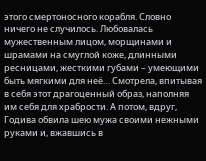этого смертоносного корабля. Словно ничего не случилось. Любовалась мужественным лицом, морщинами и шрамами на смуглой коже, длинными ресницами, жесткими губами – умеющими быть мягкими для неё… Смотрела, впитывая в себя этот драгоценный образ, наполняя им себя для храбрости. А потом, вдруг, Годива обвила шею мужа своими нежными руками и, вжавшись в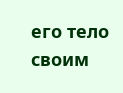его тело своим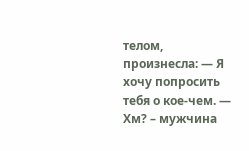телом, произнесла: — Я хочу попросить тебя о кое-чем. — Хм? – мужчина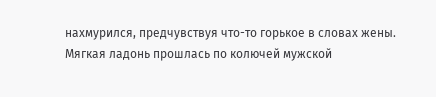нахмурился, предчувствуя что-то горькое в словах жены. Мягкая ладонь прошлась по колючей мужской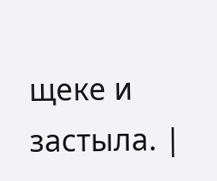щеке и застыла. |